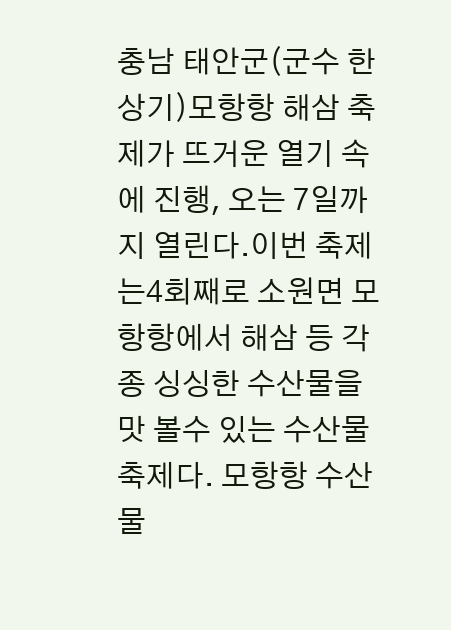충남 태안군(군수 한상기)모항항 해삼 축제가 뜨거운 열기 속에 진행, 오는 7일까지 열린다.이번 축제는4회째로 소원면 모항항에서 해삼 등 각종 싱싱한 수산물을 맛 볼수 있는 수산물 축제다. 모항항 수산물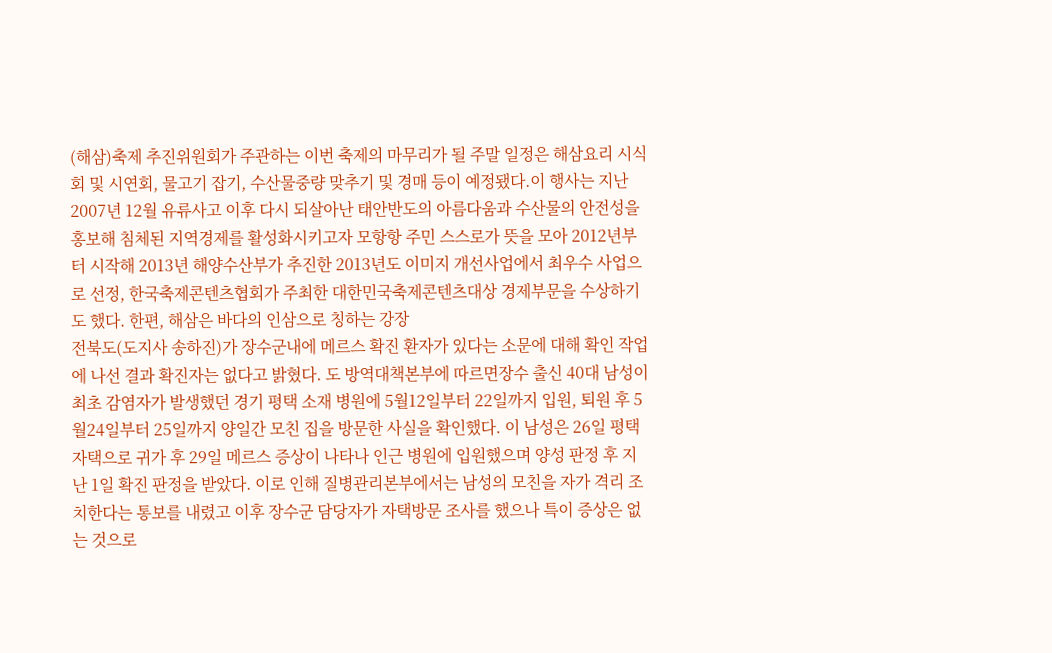(해삼)축제 추진위원회가 주관하는 이번 축제의 마무리가 될 주말 일정은 해삼요리 시식회 및 시연회, 물고기 잡기, 수산물중량 맞추기 및 경매 등이 예정됐다.이 행사는 지난 2007년 12월 유류사고 이후 다시 되살아난 태안반도의 아름다움과 수산물의 안전성을 홍보해 침체된 지역경제를 활성화시키고자 모항항 주민 스스로가 뜻을 모아 2012년부터 시작해 2013년 해양수산부가 추진한 2013년도 이미지 개선사업에서 최우수 사업으로 선정, 한국축제콘텐츠협회가 주최한 대한민국축제콘텐츠대상 경제부문을 수상하기도 했다. 한편, 해삼은 바다의 인삼으로 칭하는 강장
전북도(도지사 송하진)가 장수군내에 메르스 확진 환자가 있다는 소문에 대해 확인 작업에 나선 결과 확진자는 없다고 밝혔다. 도 방역대책본부에 따르면장수 출신 40대 남성이 최초 감염자가 발생했던 경기 평택 소재 병원에 5월12일부터 22일까지 입원, 퇴원 후 5월24일부터 25일까지 양일간 모친 집을 방문한 사실을 확인했다. 이 남성은 26일 평택 자택으로 귀가 후 29일 메르스 증상이 나타나 인근 병원에 입원했으며 양성 판정 후 지난 1일 확진 판정을 받았다. 이로 인해 질병관리본부에서는 남성의 모친을 자가 격리 조치한다는 통보를 내렸고 이후 장수군 담당자가 자택방문 조사를 했으나 특이 증상은 없는 것으로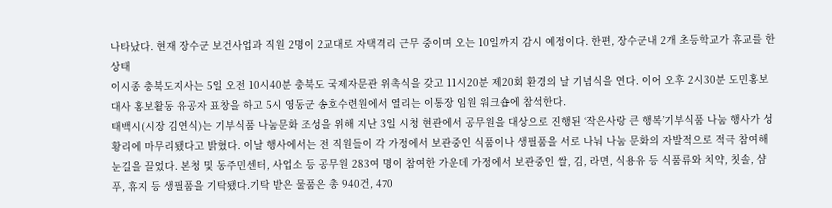나타났다. 현재 장수군 보건사업과 직원 2명이 2교대로 자택격리 근무 중이며 오는 10일까지 감시 예정이다. 한편, 장수군내 2개 초등학교가 휴교를 한 상태
이시종 충북도지사는 5일 오전 10시40분 충북도 국제자문관 위촉식을 갖고 11시20분 제20회 환경의 날 기념식을 연다. 이어 오후 2시30분 도민홍보대사 홍보활동 유공자 표창을 하고 5시 영동군 송호수련원에서 열리는 이통장 임원 워크숍에 참석한다.
태백시(시장 김연식)는 기부식품 나눔문화 조성을 위해 지난 3일 시청 현관에서 공무원을 대상으로 진행된 ‘작은사랑 큰 행복’기부식품 나눔 행사가 성황리에 마무리됐다고 밝혔다. 이날 행사에서는 전 직원들이 각 가정에서 보관중인 식품이나 생필품을 서로 나눠 나눔 문화의 자발적으로 적극 참여해 눈길을 끌었다. 본청 및 동주민센터, 사업소 등 공무원 283여 명이 참여한 가운데 가정에서 보관중인 쌀, 김, 라면, 식용유 등 식품류와 치약, 칫솔, 샴푸, 휴지 등 생필품을 기탁됐다.기탁 받은 물품은 총 940건, 470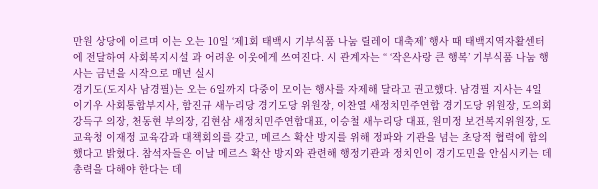만원 상당에 이르며 이는 오는 10일 ‘제1회 태백시 기부식품 나눔 릴레이 대축제’ 행사 때 태백지역자활센터에 전달하여 사회복지시설 과 어려운 이웃에게 쓰여진다. 시 관계자는 “ ‘작은사랑 큰 행복’ 기부식품 나눔 행사는 금년을 시작으로 매년 실시
경기도(도지사 남경필)는 오는 6일까지 다중이 모이는 행사를 자제해 달라고 권고했다. 남경필 지사는 4일 이기우 사회통합부지사, 함진규 새누리당 경기도당 위원장, 이찬열 새정치민주연합 경기도당 위원장, 도의회 강득구 의장, 천동현 부의장, 김현삼 새정치민주연합대표, 이승철 새누리당 대표, 원미정 보건복지위원장, 도교육청 이재정 교육감과 대책회의를 갖고, 메르스 확산 방지를 위해 정파와 기관을 넘는 초당적 협력에 합의했다고 밝혔다. 참석자들은 이날 메르스 확산 방지와 관련해 행정기관과 정치인이 경기도민을 안심시키는 데 총력을 다해야 한다는 데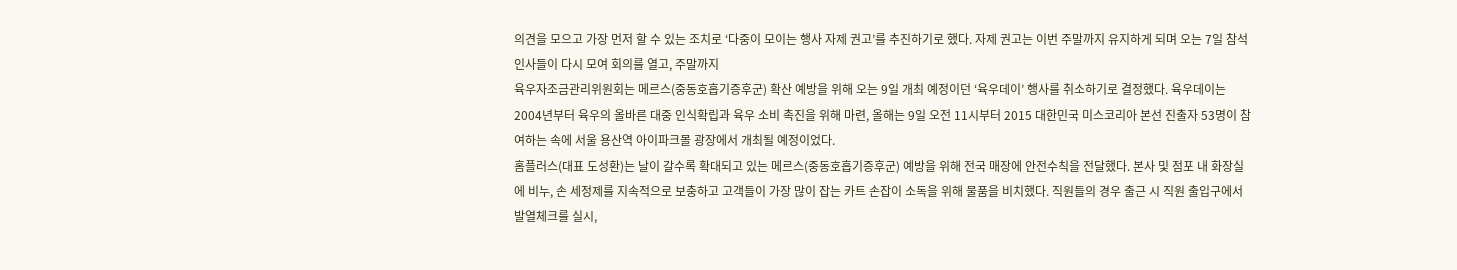의견을 모으고 가장 먼저 할 수 있는 조치로 ‘다중이 모이는 행사 자제 권고’를 추진하기로 했다. 자제 권고는 이번 주말까지 유지하게 되며 오는 7일 참석 인사들이 다시 모여 회의를 열고, 주말까지
육우자조금관리위원회는 메르스(중동호흡기증후군) 확산 예방을 위해 오는 9일 개최 예정이던 ‘육우데이’ 행사를 취소하기로 결정했다. 육우데이는 2004년부터 육우의 올바른 대중 인식확립과 육우 소비 촉진을 위해 마련, 올해는 9일 오전 11시부터 2015 대한민국 미스코리아 본선 진출자 53명이 참여하는 속에 서울 용산역 아이파크몰 광장에서 개최될 예정이었다.
홈플러스(대표 도성환)는 날이 갈수록 확대되고 있는 메르스(중동호흡기증후군) 예방을 위해 전국 매장에 안전수칙을 전달했다. 본사 및 점포 내 화장실에 비누, 손 세정제를 지속적으로 보충하고 고객들이 가장 많이 잡는 카트 손잡이 소독을 위해 물품을 비치했다. 직원들의 경우 출근 시 직원 출입구에서 발열체크를 실시,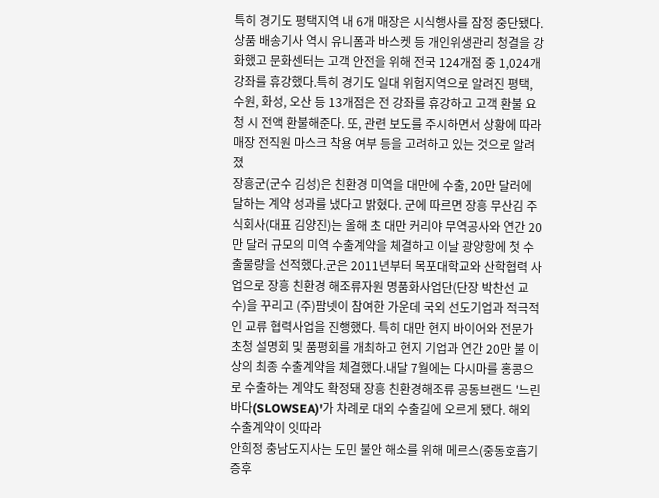특히 경기도 평택지역 내 6개 매장은 시식행사를 잠정 중단됐다. 상품 배송기사 역시 유니폼과 바스켓 등 개인위생관리 청결을 강화했고 문화센터는 고객 안전을 위해 전국 124개점 중 1,024개 강좌를 휴강했다.특히 경기도 일대 위험지역으로 알려진 평택, 수원, 화성, 오산 등 13개점은 전 강좌를 휴강하고 고객 환불 요청 시 전액 환불해준다. 또, 관련 보도를 주시하면서 상황에 따라 매장 전직원 마스크 착용 여부 등을 고려하고 있는 것으로 알려졌
장흥군(군수 김성)은 친환경 미역을 대만에 수출, 20만 달러에 달하는 계약 성과를 냈다고 밝혔다. 군에 따르면 장흥 무산김 주식회사(대표 김양진)는 올해 초 대만 커리야 무역공사와 연간 20만 달러 규모의 미역 수출계약을 체결하고 이날 광양항에 첫 수출물량을 선적했다.군은 2011년부터 목포대학교와 산학협력 사업으로 장흥 친환경 해조류자원 명품화사업단(단장 박찬선 교수)을 꾸리고 (주)팜넷이 참여한 가운데 국외 선도기업과 적극적인 교류 협력사업을 진행했다. 특히 대만 현지 바이어와 전문가 초청 설명회 및 품평회를 개최하고 현지 기업과 연간 20만 불 이상의 최종 수출계약을 체결했다.내달 7월에는 다시마를 홍콩으로 수출하는 계약도 확정돼 장흥 친환경해조류 공동브랜드 '느린바다(SLOWSEA)'가 차례로 대외 수출길에 오르게 됐다. 해외 수출계약이 잇따라
안희정 충남도지사는 도민 불안 해소를 위해 메르스(중동호흡기증후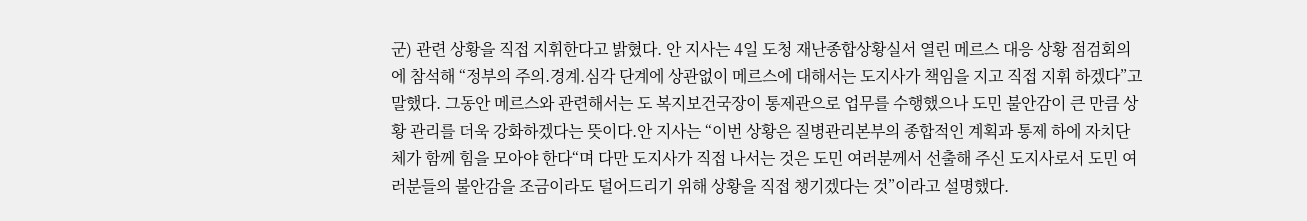군) 관련 상황을 직접 지휘한다고 밝혔다. 안 지사는 4일 도청 재난종합상황실서 열린 메르스 대응 상황 점검회의에 참석해 “정부의 주의.경계.심각 단계에 상관없이 메르스에 대해서는 도지사가 책임을 지고 직접 지휘 하겠다”고 말했다. 그동안 메르스와 관련해서는 도 복지보건국장이 통제관으로 업무를 수행했으나 도민 불안감이 큰 만큼 상황 관리를 더욱 강화하겠다는 뜻이다.안 지사는 “이번 상황은 질병관리본부의 종합적인 계획과 통제 하에 자치단체가 함께 힘을 모아야 한다“며 다만 도지사가 직접 나서는 것은 도민 여러분께서 선출해 주신 도지사로서 도민 여러분들의 불안감을 조금이라도 덜어드리기 위해 상황을 직접 챙기겠다는 것”이라고 설명했다.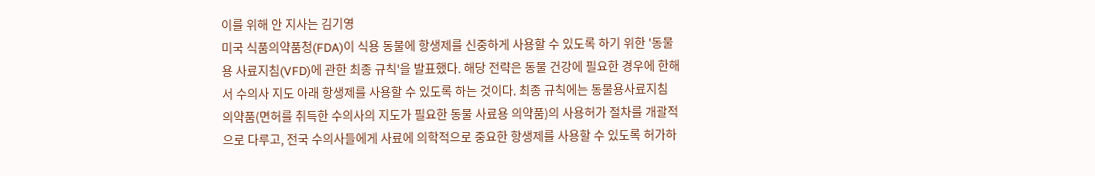이를 위해 안 지사는 김기영
미국 식품의약품청(FDA)이 식용 동물에 항생제를 신중하게 사용할 수 있도록 하기 위한 '동물용 사료지침(VFD)에 관한 최종 규칙'을 발표했다. 해당 전략은 동물 건강에 필요한 경우에 한해서 수의사 지도 아래 항생제를 사용할 수 있도록 하는 것이다. 최종 규칙에는 동물용사료지침 의약품(면허를 취득한 수의사의 지도가 필요한 동물 사료용 의약품)의 사용허가 절차를 개괄적으로 다루고, 전국 수의사들에게 사료에 의학적으로 중요한 항생제를 사용할 수 있도록 허가하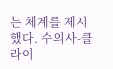는 체계를 제시했다. 수의사-클라이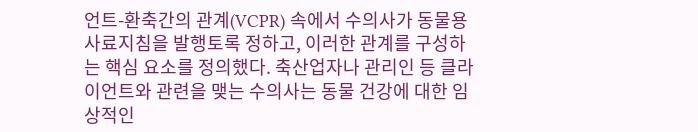언트-환축간의 관계(VCPR) 속에서 수의사가 동물용사료지침을 발행토록 정하고, 이러한 관계를 구성하는 핵심 요소를 정의했다. 축산업자나 관리인 등 클라이언트와 관련을 맺는 수의사는 동물 건강에 대한 임상적인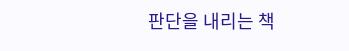판단을 내리는 책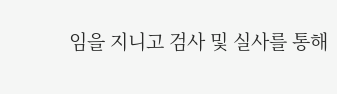임을 지니고 검사 및 실사를 통해